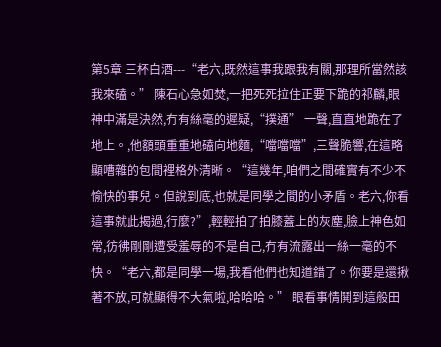第5章 三杯白酒---“老六,既然這事我跟我有關,那理所當然該我來磕。” 陳石心急如焚,一把死死拉住正要下跪的祁麟,眼神中滿是決然,冇有絲毫的遲疑,“撲通” 一聲,直直地跪在了地上。,他額頭重重地磕向地麵,“噹噹噹”,三聲脆響,在這略顯嘈雜的包間裡格外清晰。“這幾年,咱們之間確實有不少不愉快的事兒。但說到底,也就是同學之間的小矛盾。老六,你看這事就此揭過,行麼?”,輕輕拍了拍膝蓋上的灰塵,臉上神色如常,彷彿剛剛遭受羞辱的不是自己,冇有流露出一絲一毫的不快。“老六,都是同學一場,我看他們也知道錯了。你要是還揪著不放,可就顯得不大氣啦,哈哈哈。” 眼看事情鬨到這般田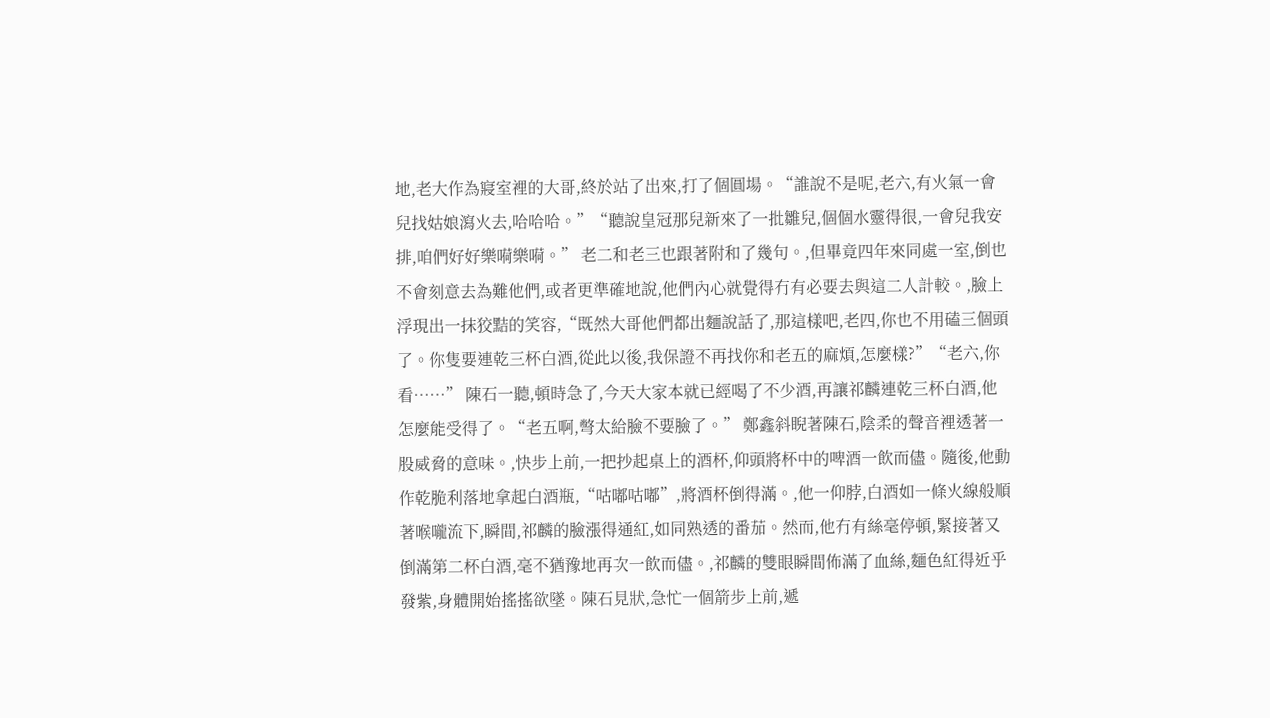地,老大作為寢室裡的大哥,終於站了出來,打了個圓場。“誰說不是呢,老六,有火氣一會兒找姑娘瀉火去,哈哈哈。”“聽說皇冠那兒新來了一批雛兒,個個水靈得很,一會兒我安排,咱們好好樂嗬樂嗬。” 老二和老三也跟著附和了幾句。,但畢竟四年來同處一室,倒也不會刻意去為難他們,或者更準確地說,他們內心就覺得冇有必要去與這二人計較。,臉上浮現出一抹狡黠的笑容,“既然大哥他們都出麵說話了,那這樣吧,老四,你也不用磕三個頭了。你隻要連乾三杯白酒,從此以後,我保證不再找你和老五的麻煩,怎麼樣?”“老六,你看……” 陳石一聽,頓時急了,今天大家本就已經喝了不少酒,再讓祁麟連乾三杯白酒,他怎麼能受得了。“老五啊,彆太給臉不要臉了。” 鄭鑫斜睨著陳石,陰柔的聲音裡透著一股威脅的意味。,快步上前,一把抄起桌上的酒杯,仰頭將杯中的啤酒一飲而儘。隨後,他動作乾脆利落地拿起白酒瓶,“咕嘟咕嘟”,將酒杯倒得滿。,他一仰脖,白酒如一條火線般順著喉嚨流下,瞬間,祁麟的臉漲得通紅,如同熟透的番茄。然而,他冇有絲毫停頓,緊接著又倒滿第二杯白酒,毫不猶豫地再次一飲而儘。,祁麟的雙眼瞬間佈滿了血絲,麵色紅得近乎發紫,身體開始搖搖欲墜。陳石見狀,急忙一個箭步上前,遞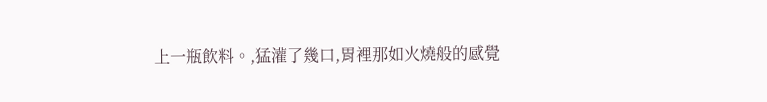上一瓶飲料。,猛灌了幾口,胃裡那如火燒般的感覺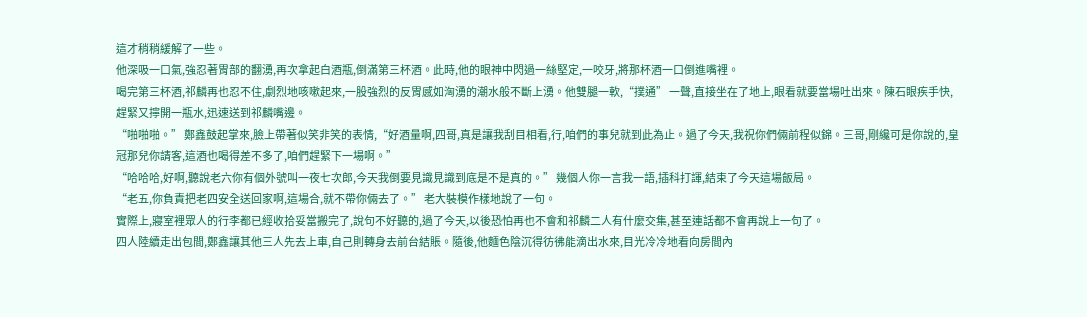這才稍稍緩解了一些。
他深吸一口氣,強忍著胃部的翻湧,再次拿起白酒瓶,倒滿第三杯酒。此時,他的眼神中閃過一絲堅定,一咬牙,將那杯酒一口倒進嘴裡。
喝完第三杯酒,祁麟再也忍不住,劇烈地咳嗽起來,一股強烈的反胃感如洶湧的潮水般不斷上湧。他雙腿一軟,“撲通” 一聲,直接坐在了地上,眼看就要當場吐出來。陳石眼疾手快,趕緊又擰開一瓶水,迅速送到祁麟嘴邊。
“啪啪啪。” 鄭鑫鼓起掌來,臉上帶著似笑非笑的表情,“好酒量啊,四哥,真是讓我刮目相看,行,咱們的事兒就到此為止。過了今天,我祝你們倆前程似錦。三哥,剛纔可是你說的,皇冠那兒你請客,這酒也喝得差不多了,咱們趕緊下一場啊。”
“哈哈哈,好啊,聽說老六你有個外號叫一夜七次郎,今天我倒要見識見識到底是不是真的。” 幾個人你一言我一語,插科打諢,結束了今天這場飯局。
“老五,你負責把老四安全送回家啊,這場合,就不帶你倆去了。” 老大裝模作樣地說了一句。
實際上,寢室裡眾人的行李都已經收拾妥當搬完了,說句不好聽的,過了今天,以後恐怕再也不會和祁麟二人有什麼交集,甚至連話都不會再說上一句了。
四人陸續走出包間,鄭鑫讓其他三人先去上車,自己則轉身去前台結賬。隨後,他麵色陰沉得彷彿能滴出水來,目光冷冷地看向房間內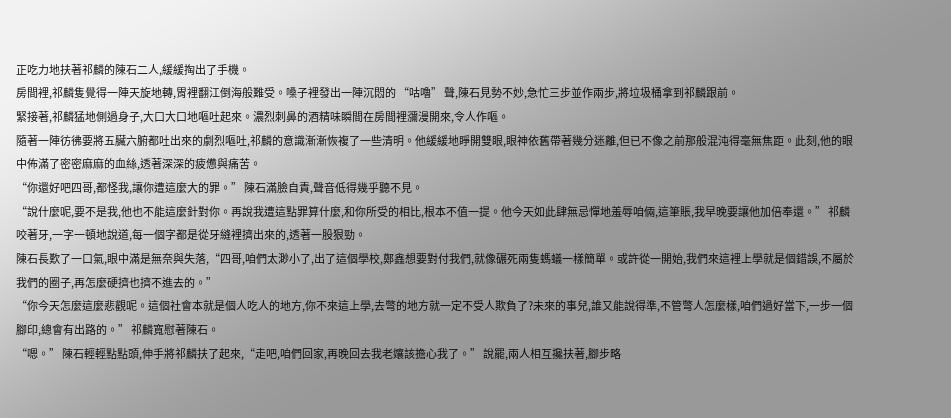正吃力地扶著祁麟的陳石二人,緩緩掏出了手機。
房間裡,祁麟隻覺得一陣天旋地轉,胃裡翻江倒海般難受。嗓子裡發出一陣沉悶的 “咕嚕” 聲,陳石見勢不妙,急忙三步並作兩步,將垃圾桶拿到祁麟跟前。
緊接著,祁麟猛地側過身子,大口大口地嘔吐起來。濃烈刺鼻的酒精味瞬間在房間裡瀰漫開來,令人作嘔。
隨著一陣彷彿要將五臟六腑都吐出來的劇烈嘔吐,祁麟的意識漸漸恢複了一些清明。他緩緩地睜開雙眼,眼神依舊帶著幾分迷離,但已不像之前那般混沌得毫無焦距。此刻,他的眼中佈滿了密密麻麻的血絲,透著深深的疲憊與痛苦。
“你還好吧四哥,都怪我,讓你遭這麼大的罪。” 陳石滿臉自責,聲音低得幾乎聽不見。
“說什麼呢,要不是我,他也不能這麼針對你。再說我遭這點罪算什麼,和你所受的相比,根本不值一提。他今天如此肆無忌憚地羞辱咱倆,這筆賬,我早晚要讓他加倍奉還。” 祁麟咬著牙,一字一頓地說道,每一個字都是從牙縫裡擠出來的,透著一股狠勁。
陳石長歎了一口氣,眼中滿是無奈與失落,“四哥,咱們太渺小了,出了這個學校,鄭鑫想要對付我們,就像碾死兩隻螞蟻一樣簡單。或許從一開始,我們來這裡上學就是個錯誤,不屬於我們的圈子,再怎麼硬擠也擠不進去的。”
“你今天怎麼這麼悲觀呢。這個社會本就是個人吃人的地方,你不來這上學,去彆的地方就一定不受人欺負了?未來的事兒,誰又能說得準,不管彆人怎麼樣,咱們過好當下,一步一個腳印,總會有出路的。” 祁麟寬慰著陳石。
“嗯。” 陳石輕輕點點頭,伸手將祁麟扶了起來,“走吧,咱們回家,再晚回去我老孃該擔心我了。” 說罷,兩人相互攙扶著,腳步略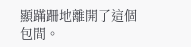顯蹣跚地離開了這個包間。